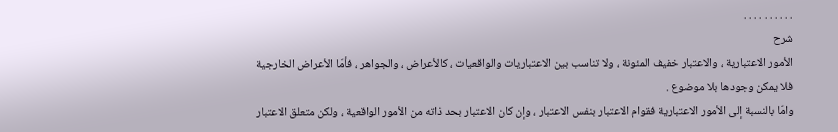. . . . . . . . . .
شرح
الأمور الاعتبارية ، والاعتبار خفيف المئونة ، ولا تناسب بين الاعتباريات والواقعيات ، كالأعراض ، والجواهر ، فأمّا الأعراض الخارجية فلا يمكن وجودها بلا موضوع .
وامّا بالنسبة إلى الأمور الاعتبارية فقوام الاعتبار بنفس الاعتبار ، وإن كان الاعتبار بحد ذاته من الأمور الواقعية ، ولكن متعلق الاعتبار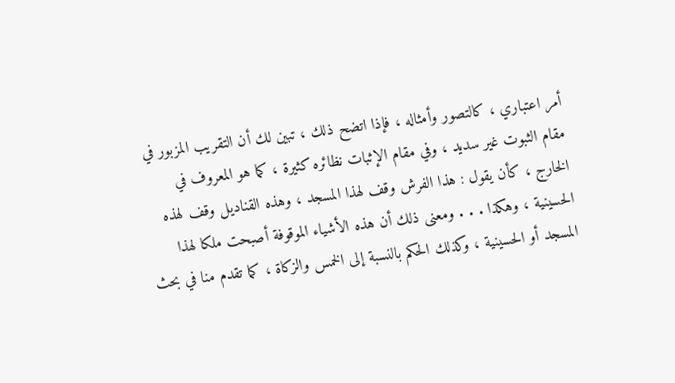أمر اعتباري ، كالتصور وأمثاله ، فإذا اتضح ذلك ، تبين لك أن التقريب المزبور في مقام الثبوت غير سديد ، وفي مقام الإثبات نظائره كثيرة ، كما هو المعروف في الخارج ، كأن يقول : هذا الفرش وقف لهذا المسجد ، وهذه القناديل وقف لهذه الحسينية ، وهكذا . . . ومعنى ذلك أن هذه الأشياء الموقوفة أصبحت ملكا لهذا المسجد أو الحسينية ، وكذلك الحكم بالنسبة إلى الخمس والزكاة ، كما تقدم منا في بحث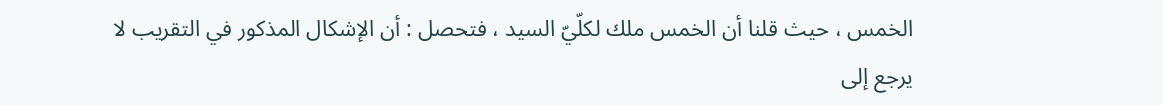الخمس ، حيث قلنا أن الخمس ملك لكلّيّ السيد ، فتحصل : أن الإشكال المذكور في التقريب لا يرجع إلى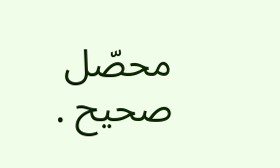محصّل صحيح .